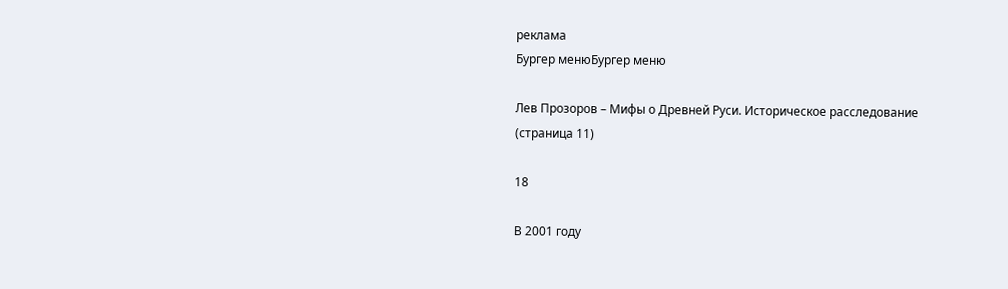реклама
Бургер менюБургер меню

Лев Прозоров – Мифы о Древней Руси. Историческое расследование (страница 11)

18

В 2001 году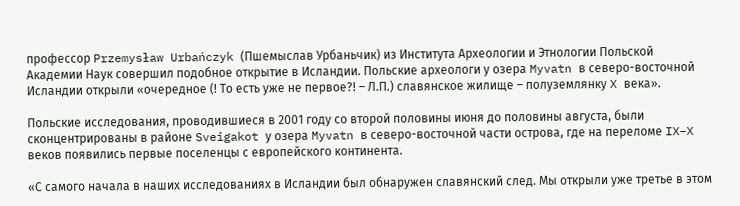профессор Przemysław Urbańczyk (Пшемыслав Урбаньчик) из Института Археологии и Этнологии Польской Академии Наук совершил подобное открытие в Исландии. Польские археологи у озера Myvatn в северо-восточной Исландии открыли «очередное (! То есть уже не первое?! – Л.П.) славянское жилище – полуземлянку X века».

Польские исследования, проводившиеся в 2001 году со второй половины июня до половины августа, были сконцентрированы в районе Sveigakot у озера Myvatn в северо-восточной части острова, где на переломе IX–X веков появились первые поселенцы с европейского континента.

«С самого начала в наших исследованиях в Исландии был обнаружен славянский след. Мы открыли уже третье в этом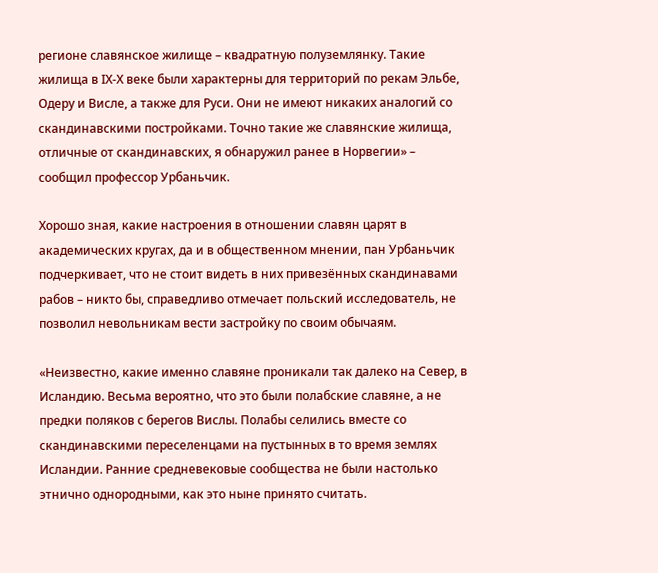регионе славянское жилище – квадратную полуземлянку. Такие жилища в IХ-Х веке были характерны для территорий по рекам Эльбе, Одеру и Висле, а также для Руси. Они не имеют никаких аналогий со скандинавскими постройками. Точно такие же славянские жилища, отличные от скандинавских, я обнаружил ранее в Норвегии» – сообщил профессор Урбаньчик.

Хорошо зная, какие настроения в отношении славян царят в академических кругах, да и в общественном мнении, пан Урбаньчик подчеркивает, что не стоит видеть в них привезённых скандинавами рабов – никто бы, справедливо отмечает польский исследователь, не позволил невольникам вести застройку по своим обычаям.

«Неизвестно, какие именно славяне проникали так далеко на Север, в Исландию. Весьма вероятно, что это были полабские славяне, а не предки поляков с берегов Вислы. Полабы селились вместе со скандинавскими переселенцами на пустынных в то время землях Исландии. Ранние средневековые сообщества не были настолько этнично однородными, как это ныне принято считать.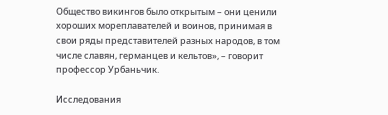Общество викингов было открытым – они ценили хороших мореплавателей и воинов, принимая в свои ряды представителей разных народов, в том числе славян, германцев и кельтов», – говорит профессор Урбаньчик.

Исследования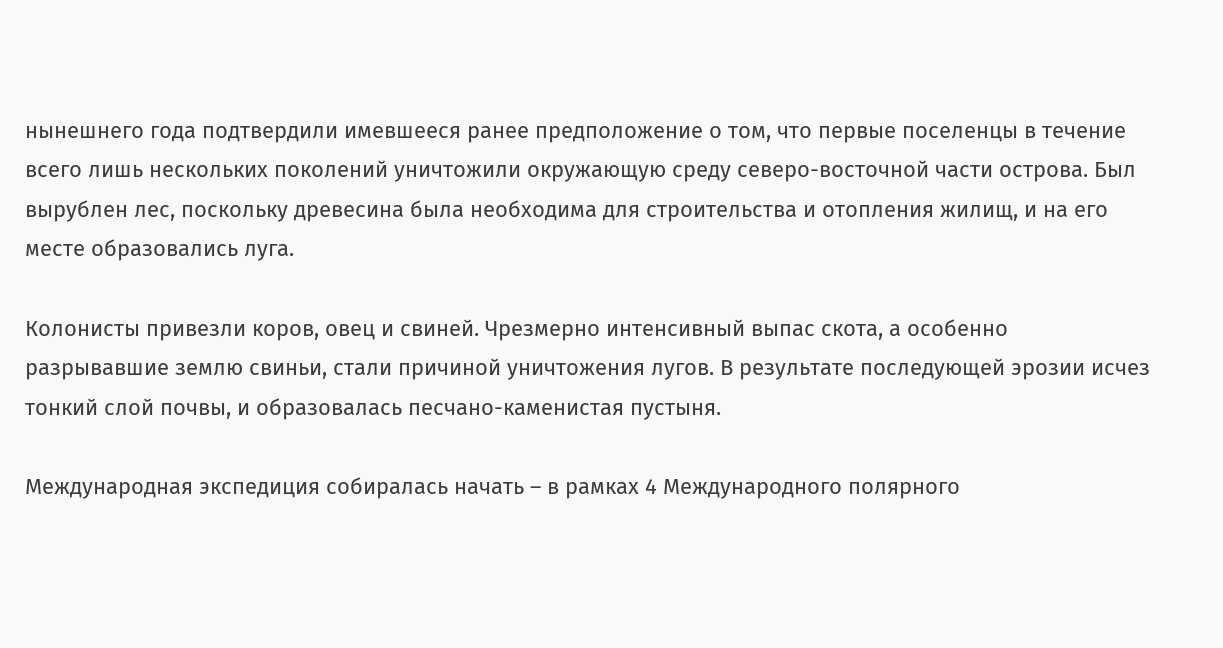нынешнего года подтвердили имевшееся ранее предположение о том, что первые поселенцы в течение всего лишь нескольких поколений уничтожили окружающую среду северо-восточной части острова. Был вырублен лес, поскольку древесина была необходима для строительства и отопления жилищ, и на его месте образовались луга.

Колонисты привезли коров, овец и свиней. Чрезмерно интенсивный выпас скота, а особенно разрывавшие землю свиньи, стали причиной уничтожения лугов. В результате последующей эрозии исчез тонкий слой почвы, и образовалась песчано-каменистая пустыня.

Международная экспедиция собиралась начать – в рамках 4 Международного полярного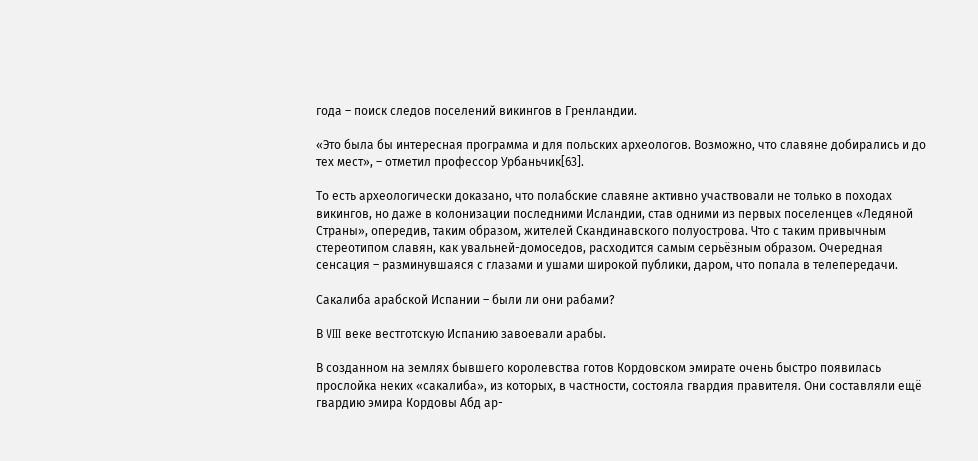года – поиск следов поселений викингов в Гренландии.

«Это была бы интересная программа и для польских археологов. Возможно, что славяне добирались и до тех мест», – отметил профессор Урбаньчик[63].

То есть археологически доказано, что полабские славяне активно участвовали не только в походах викингов, но даже в колонизации последними Исландии, став одними из первых поселенцев «Ледяной Страны», опередив, таким образом, жителей Скандинавского полуострова. Что с таким привычным стереотипом славян, как увальней-домоседов, расходится самым серьёзным образом. Очередная сенсация – разминувшаяся с глазами и ушами широкой публики, даром, что попала в телепередачи.

Сакалиба арабской Испании – были ли они рабами?

В VIII веке вестготскую Испанию завоевали арабы.

В созданном на землях бывшего королевства готов Кордовском эмирате очень быстро появилась прослойка неких «сакалиба», из которых, в частности, состояла гвардия правителя. Они составляли ещё гвардию эмира Кордовы Абд ар-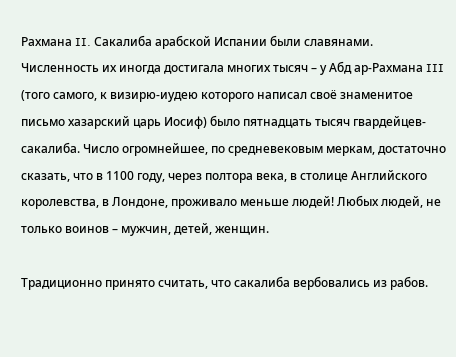Рахмана II. Сакалиба арабской Испании были славянами. Численность их иногда достигала многих тысяч – у Абд ар-Рахмана III (того самого, к визирю-иудею которого написал своё знаменитое письмо хазарский царь Иосиф) было пятнадцать тысяч гвардейцев-сакалиба. Число огромнейшее, по средневековым меркам, достаточно сказать, что в 1100 году, через полтора века, в столице Английского королевства, в Лондоне, проживало меньше людей! Любых людей, не только воинов – мужчин, детей, женщин.

Традиционно принято считать, что сакалиба вербовались из рабов.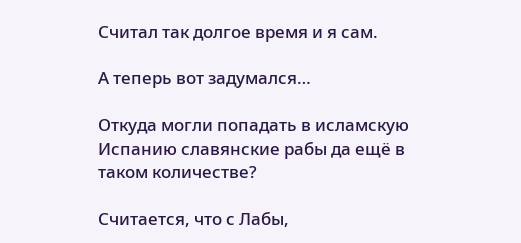Считал так долгое время и я сам.

А теперь вот задумался…

Откуда могли попадать в исламскую Испанию славянские рабы да ещё в таком количестве?

Считается, что с Лабы,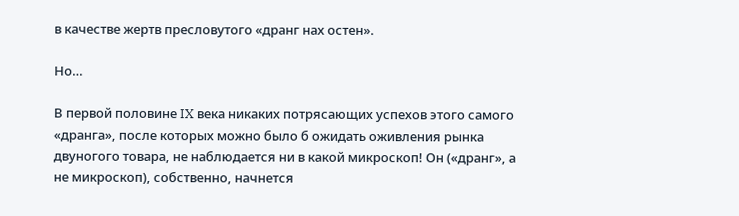в качестве жертв пресловутого «дранг нах остен».

Но…

В первой половине IX века никаких потрясающих успехов этого самого «дранга», после которых можно было б ожидать оживления рынка двуногого товара, не наблюдается ни в какой микроскоп! Он («дранг», а не микроскоп), собственно, начнется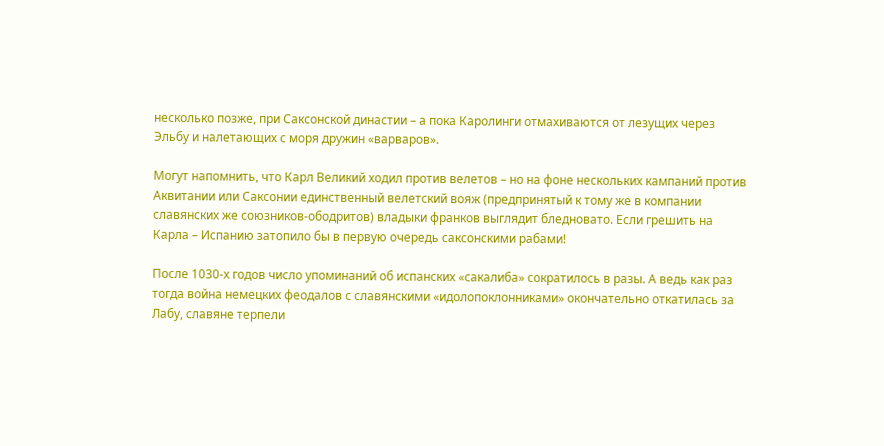несколько позже, при Саксонской династии – а пока Каролинги отмахиваются от лезущих через Эльбу и налетающих с моря дружин «варваров».

Могут напомнить, что Карл Великий ходил против велетов – но на фоне нескольких кампаний против Аквитании или Саксонии единственный велетский вояж (предпринятый к тому же в компании славянских же союзников-ободритов) владыки франков выглядит бледновато. Если грешить на Карла – Испанию затопило бы в первую очередь саксонскими рабами!

После 1030-х годов число упоминаний об испанских «сакалиба» сократилось в разы. А ведь как раз тогда война немецких феодалов с славянскими «идолопоклонниками» окончательно откатилась за Лабу, славяне терпели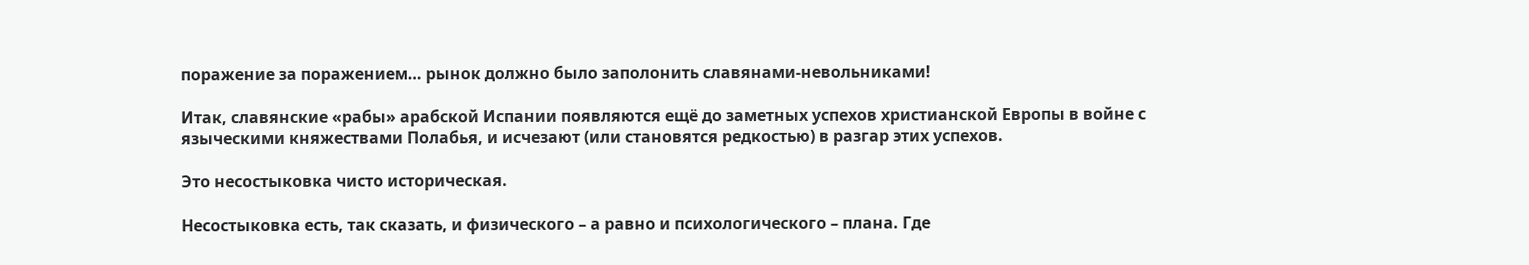поражение за поражением… рынок должно было заполонить славянами-невольниками!

Итак, славянские «рабы» арабской Испании появляются ещё до заметных успехов христианской Европы в войне с языческими княжествами Полабья, и исчезают (или становятся редкостью) в разгар этих успехов.

Это несостыковка чисто историческая.

Несостыковка есть, так сказать, и физического – а равно и психологического – плана. Где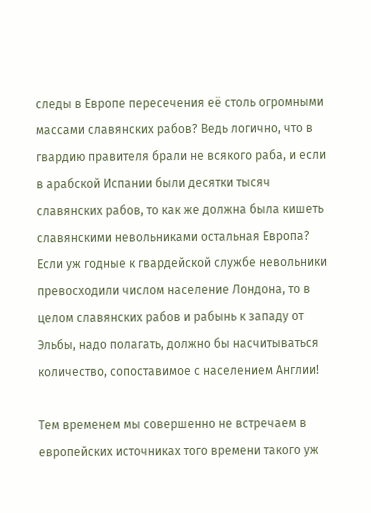следы в Европе пересечения её столь огромными массами славянских рабов? Ведь логично, что в гвардию правителя брали не всякого раба, и если в арабской Испании были десятки тысяч славянских рабов, то как же должна была кишеть славянскими невольниками остальная Европа? Если уж годные к гвардейской службе невольники превосходили числом население Лондона, то в целом славянских рабов и рабынь к западу от Эльбы, надо полагать, должно бы насчитываться количество, сопоставимое с населением Англии!

Тем временем мы совершенно не встречаем в европейских источниках того времени такого уж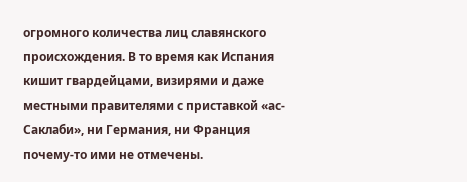огромного количества лиц славянского происхождения. В то время как Испания кишит гвардейцами, визирями и даже местными правителями с приставкой «ас-Саклаби», ни Германия, ни Франция почему-то ими не отмечены.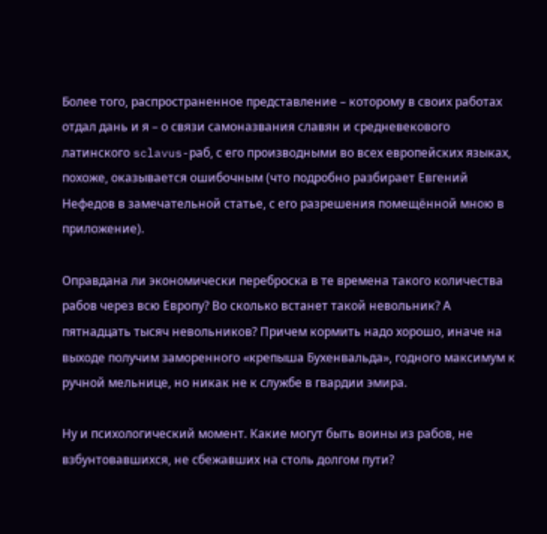Более того, распространенное представление – которому в своих работах отдал дань и я – о связи самоназвания славян и средневекового латинского sclavus-раб, с его производными во всех европейских языках, похоже, оказывается ошибочным (что подробно разбирает Евгений Нефедов в замечательной статье, с его разрешения помещённой мною в приложение).

Оправдана ли экономически переброска в те времена такого количества рабов через всю Европу? Во сколько встанет такой невольник? А пятнадцать тысяч невольников? Причем кормить надо хорошо, иначе на выходе получим заморенного «крепыша Бухенвальда», годного максимум к ручной мельнице, но никак не к службе в гвардии эмира.

Ну и психологический момент. Какие могут быть воины из рабов, не взбунтовавшихся, не сбежавших на столь долгом пути?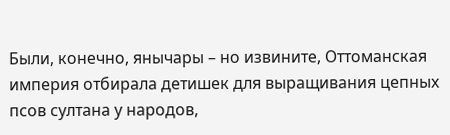Были, конечно, янычары – но извините, Оттоманская империя отбирала детишек для выращивания цепных псов султана у народов,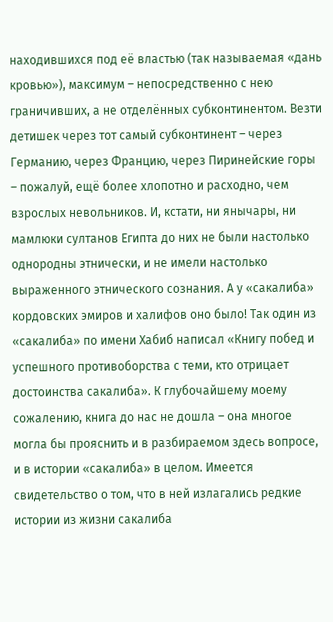находившихся под её властью (так называемая «дань кровью»), максимум – непосредственно с нею граничивших, а не отделённых субконтинентом. Везти детишек через тот самый субконтинент – через Германию, через Францию, через Пиринейские горы – пожалуй, ещё более хлопотно и расходно, чем взрослых невольников. И, кстати, ни янычары, ни мамлюки султанов Египта до них не были настолько однородны этнически, и не имели настолько выраженного этнического сознания. А у «сакалиба» кордовских эмиров и халифов оно было! Так один из «сакалиба» по имени Хабиб написал «Книгу побед и успешного противоборства с теми, кто отрицает достоинства сакалиба». К глубочайшему моему сожалению, книга до нас не дошла – она многое могла бы прояснить и в разбираемом здесь вопросе, и в истории «сакалиба» в целом. Имеется свидетельство о том, что в ней излагались редкие истории из жизни сакалиба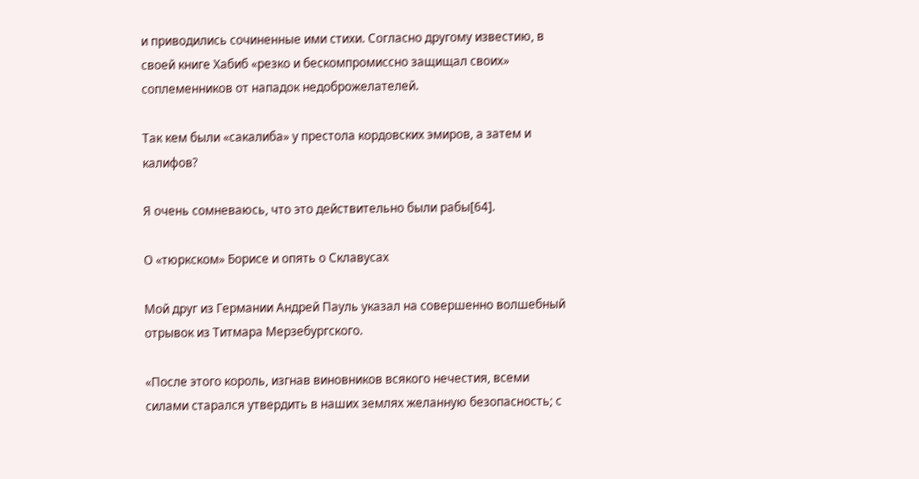и приводились сочиненные ими стихи. Согласно другому известию, в своей книге Хабиб «резко и бескомпромиссно защищал своих» соплеменников от нападок недоброжелателей.

Так кем были «сакалиба» у престола кордовских эмиров, а затем и калифов?

Я очень сомневаюсь, что это действительно были рабы[64].

О «тюркском» Борисе и опять о Склавусах

Мой друг из Германии Андрей Пауль указал на совершенно волшебный отрывок из Титмара Мерзебургского.

«После этого король, изгнав виновников всякого нечестия, всеми силами старался утвердить в наших землях желанную безопасность; с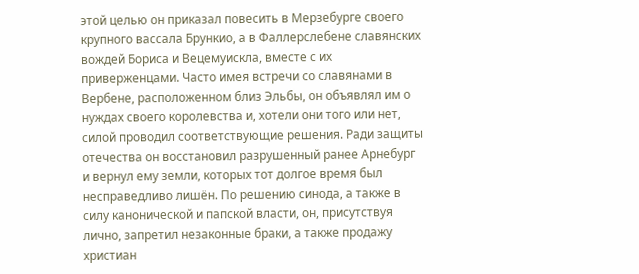этой целью он приказал повесить в Мерзебурге своего крупного вассала Брункио, а в Фаллерслебене славянских вождей Бориса и Вецемуискла, вместе с их приверженцами. Часто имея встречи со славянами в Вербене, расположенном близ Эльбы, он объявлял им о нуждах своего королевства и, хотели они того или нет, силой проводил соответствующие решения. Ради защиты отечества он восстановил разрушенный ранее Арнебург и вернул ему земли, которых тот долгое время был несправедливо лишён. По решению синода, а также в силу канонической и папской власти, он, присутствуя лично, запретил незаконные браки, а также продажу христиан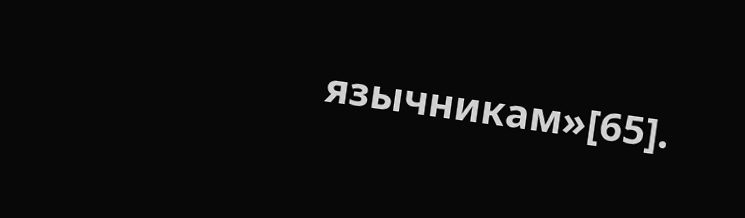язычникам»[65].